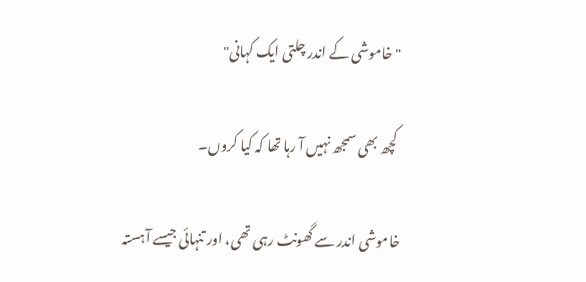"خاموشی کے اندر چلتی ایک کہانی"

 کچھ بھی سمجھ نہیں آ رہا تھا کہ کیا کروں۔

خاموشی اندر سے گھونٹ رہی تھی، اور تنہائی جیسے آہستہ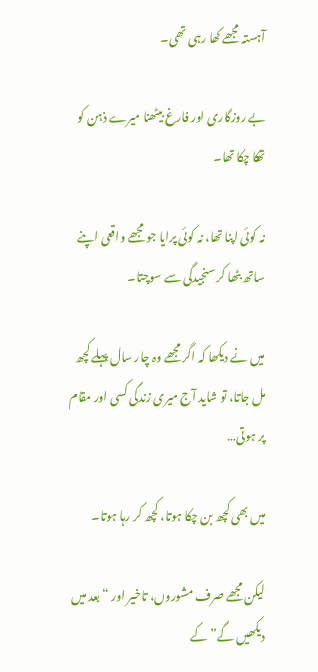آہستہ مجھے کھا رہی تھی۔

بے روزگاری اور فارغ بیٹھنا میرے ذہن کو تھکا چکا تھا۔

نہ کوئی اپنا تھا، نہ کوئی پرایا جو مجھے واقعی اپنے ساتھ بٹھا کر سنجیدگی سے سوچتا۔

میں نے دیکھا کہ اگر مجھے وہ چار سال پہلے کچھ مل جاتا، تو شاید آج میری زندگی کسی اور مقام پر ہوتی…

میں بھی کچھ بن چکا ہوتا، کچھ کر رہا ہوتا۔

لیکن مجھے صرف مشوروں، تاخیر اور “بعد میں دیکھیں گے” کے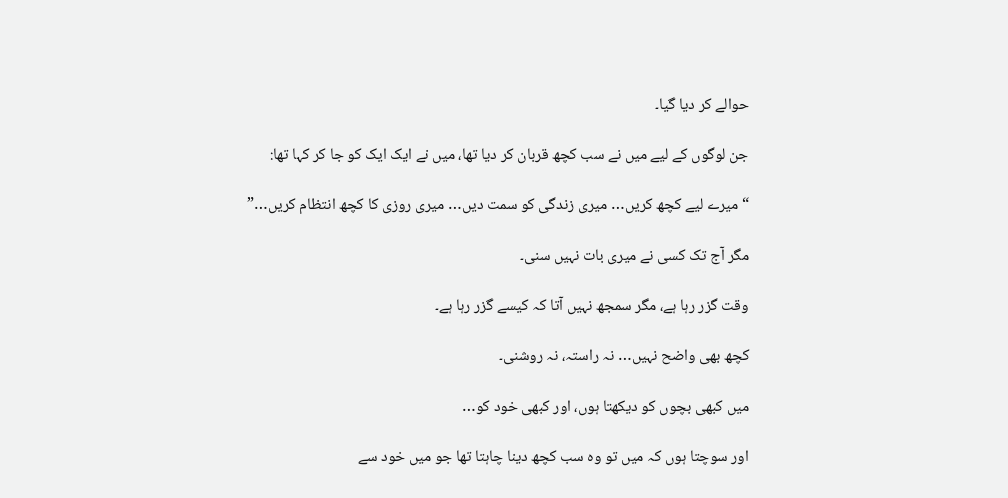حوالے کر دیا گیا۔

جن لوگوں کے لیے میں نے سب کچھ قربان کر دیا تھا، میں نے ایک ایک کو جا کر کہا تھا:

“میرے لیے کچھ کریں… میری زندگی کو سمت دیں… میری روزی کا کچھ انتظام کریں…”

مگر آج تک کسی نے میری بات نہیں سنی۔

وقت گزر رہا ہے، مگر سمجھ نہیں آتا کہ کیسے گزر رہا ہے۔

کچھ بھی واضح نہیں… نہ راستہ، نہ روشنی۔

میں کبھی بچوں کو دیکھتا ہوں، اور کبھی خود کو…

اور سوچتا ہوں کہ میں تو وہ سب کچھ دینا چاہتا تھا جو میں خود سے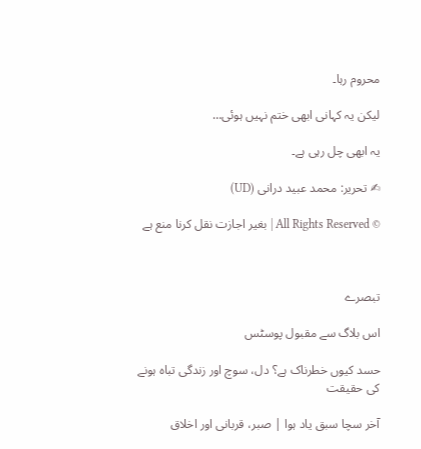محروم رہا۔

لیکن یہ کہانی ابھی ختم نہیں ہوئی…

یہ ابھی چل رہی ہے۔

✍ تحریر: محمد عبید درانی (UD)

© All Rights Reserved | بغیر اجازت نقل کرنا منع ہے



تبصرے

اس بلاگ سے مقبول پوسٹس

حسد کیوں خطرناک ہے؟ دل، سوچ اور زندگی تباہ ہونے کی حقیقت

آخر سچا سبق یاد ہوا | صبر، قربانی اور اخلاق